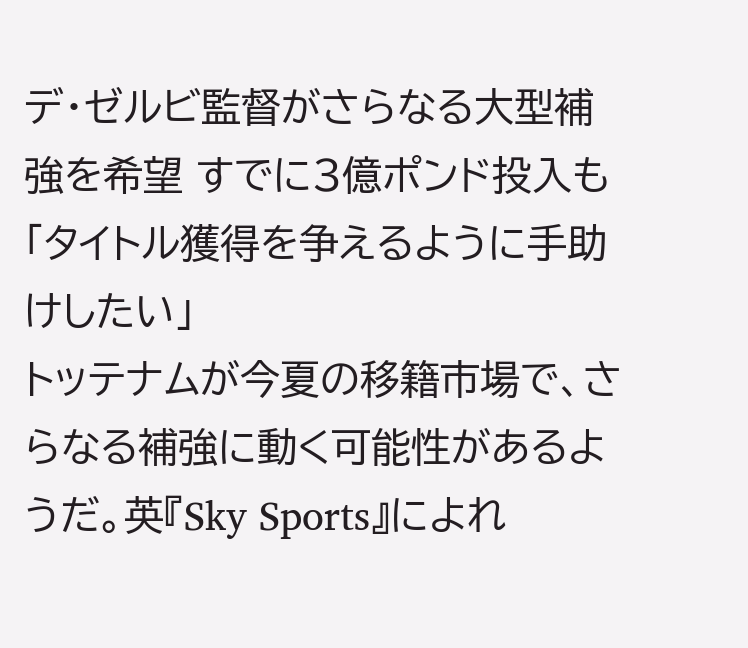デ・ゼルビ監督がさらなる大型補強を希望 すでに3億ポンド投入も「タイトル獲得を争えるように手助けしたい」
トッテナムが今夏の移籍市場で、さらなる補強に動く可能性があるようだ。英『Sky Sports』によれ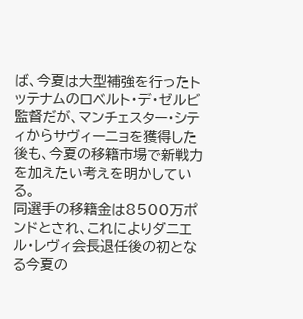ば、今夏は大型補強を行ったトッテナムのロベルト・デ・ゼルビ監督だが、マンチェスター・シティからサヴィーニョを獲得した後も、今夏の移籍市場で新戦力を加えたい考えを明かしている。
同選手の移籍金は8500万ポンドとされ、これによりダニエル・レヴィ会長退任後の初となる今夏の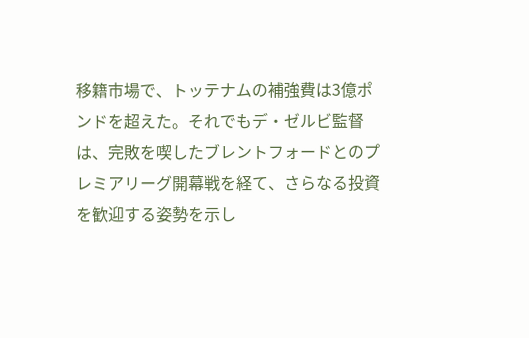移籍市場で、トッテナムの補強費は3億ポンドを超えた。それでもデ・ゼルビ監督は、完敗を喫したブレントフォードとのプレミアリーグ開幕戦を経て、さらなる投資を歓迎する姿勢を示し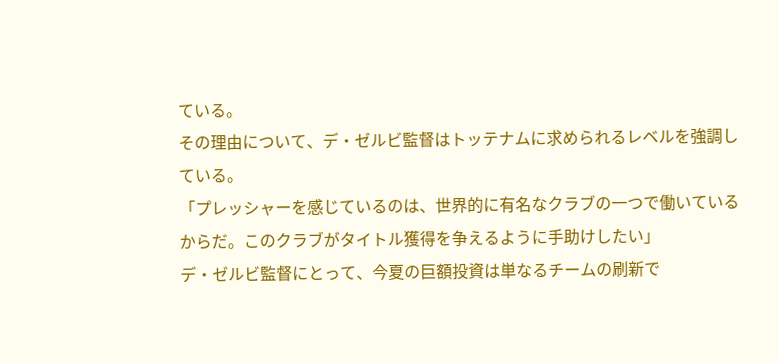ている。
その理由について、デ・ゼルビ監督はトッテナムに求められるレベルを強調している。
「プレッシャーを感じているのは、世界的に有名なクラブの一つで働いているからだ。このクラブがタイトル獲得を争えるように手助けしたい」
デ・ゼルビ監督にとって、今夏の巨額投資は単なるチームの刷新で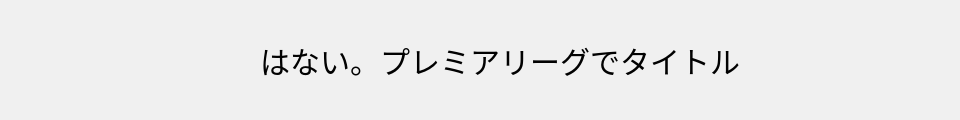はない。プレミアリーグでタイトル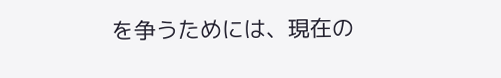を争うためには、現在の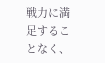戦力に満足することなく、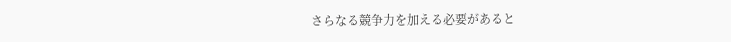さらなる競争力を加える必要があると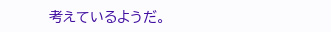考えているようだ。